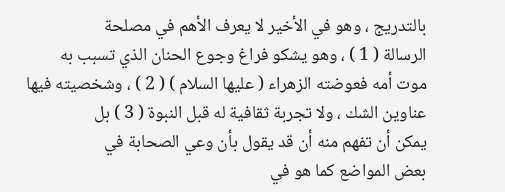بالتدريج ، وهو في الأخير لا يعرف الأهم في مصلحة
الرسالة ( 1 ) ، وهو يشكو فراغ وجوع الحنان الذي تسبب به
موت أمه فعوضته الزهراء ( عليها السلام ) ( 2 ) ، وشخصيته فيها
عناوين الشك ، ولا تجربة ثقافية له قبل النبوة ( 3 ) بل
يمكن أن تفهم منه أن قد يقول بأن وعي الصحابة في
بعض المواضع كما هو في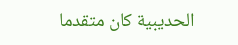الحديبية كان متقدما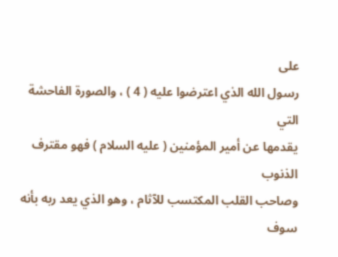على
رسول الله الذي اعترضوا عليه ( 4 ) ، والصورة الفاحشة التي
يقدمها عن أمير المؤمنين ( عليه السلام ) فهو مقترف الذنوب
وصاحب القلب المكتسب للآثام ، وهو الذي يعد ربه بأنه
سوف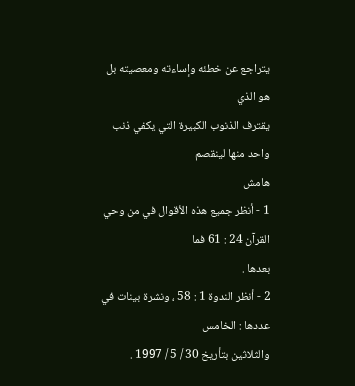يتراجع عن خطئه وإساءته ومعصيته بل هو الذي
يقترف الذنوب الكبيرة التي يكفي ذنب واحد منها لينقصم
هامش
1 - أنظر جميع هذه الأقوال في من وحي القرآن 24 : 61 فما
بعدها .
2 - أنظر الندوة 1 : 58 ، ونشرة بينات في عددها : الخامس
والثلاثين بتأريخ 30 / 5 / 1997 .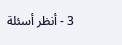3 - أنظر أسئلة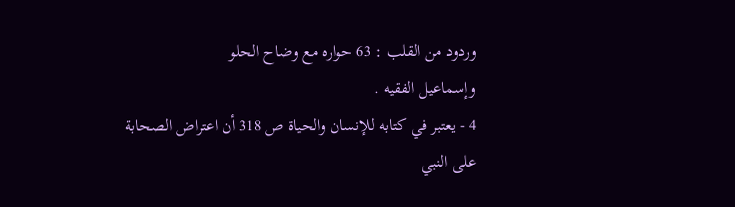وردود من القلب : 63 حواره مع وضاح الحلو
وإسماعيل الفقيه .
4 - يعتبر في كتابه للإنسان والحياة ص 318 أن اعتراض الصحابة
على النبي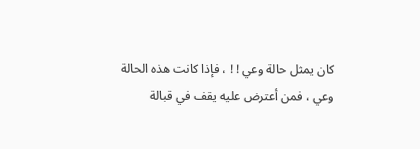كان يمثل حالة وعي ! ! ، فإذا كانت هذه الحالة
وعي ، فمن أعترض عليه يقف في قبالة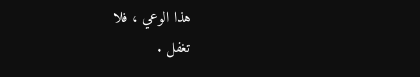هذا الوعي ، فلا
تغفل .